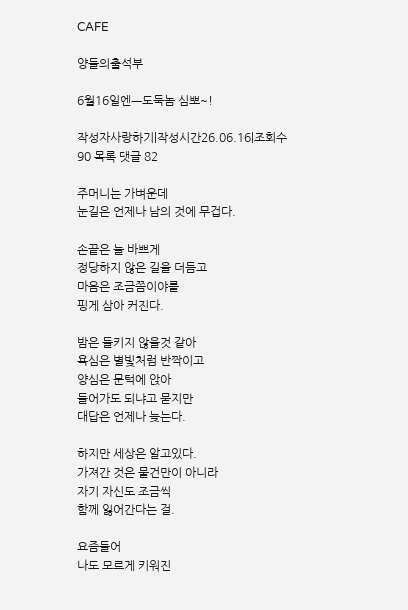CAFE

양들의출석부

6월16일엔ㅡ도둑놈 심뽀~!

작성자사랑하기|작성시간26.06.16|조회수90 목록 댓글 82

주머니는 가벼운데
눈길은 언제나 남의 것에 무겁다.

손끝은 늘 바쁘게
정당하지 않은 길을 더듬고
마음은 조금쯤이야를
핑게 삼아 커진다.

밤은 들키지 않을것 같아
욕심은 별빛처럼 반짝이고
양심은 문턱에 앉아
들어가도 되냐고 묻지만
대답은 언제나 늦는다.

하지만 세상은 알고있다.
가져간 것은 물건만이 아니라
자기 자신도 조금씩
함께 잃어간다는 걸.

요즘들어
나도 모르게 키워진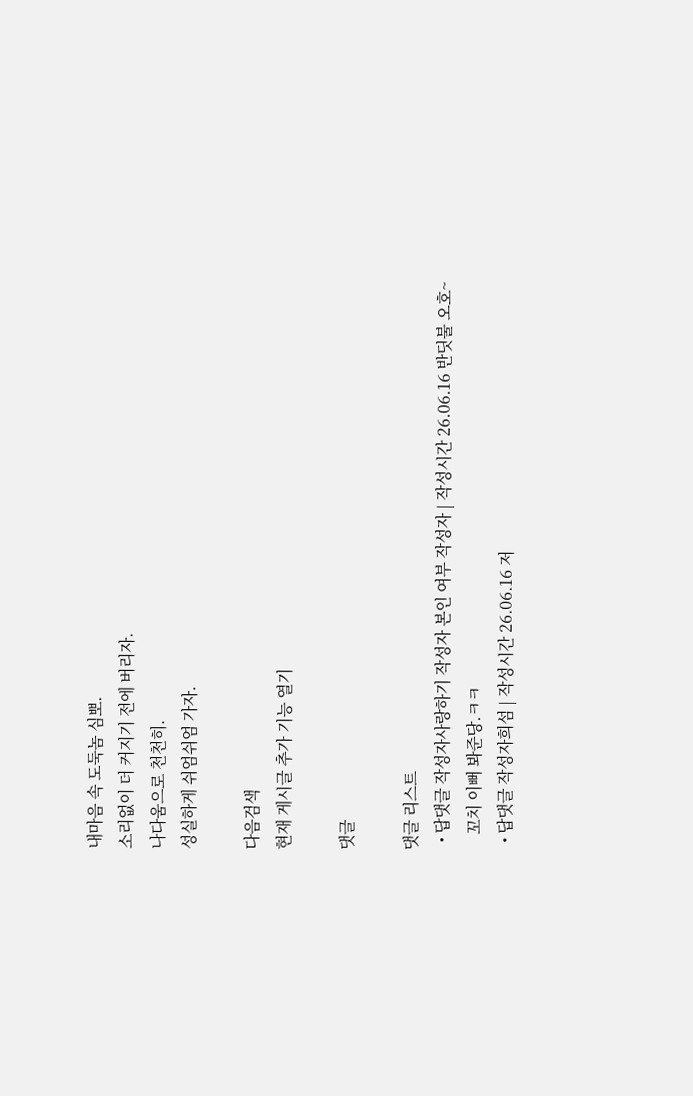내마음 속 도둑놈 심뽀.
소리없이 더 커지기 전에 버리자.
나다움으로 천천히.
성실하게 쉬엄쉬엄 가자.

다음검색
현재 게시글 추가 기능 열기

댓글

댓글 리스트
  • 답댓글 작성자사랑하기 작성자 본인 여부 작성자 | 작성시간 26.06.16 반딧불 오호~
    꼬치 이뻐 봐준당.ㅋㅋ
  • 답댓글 작성자희섬 | 작성시간 26.06.16 저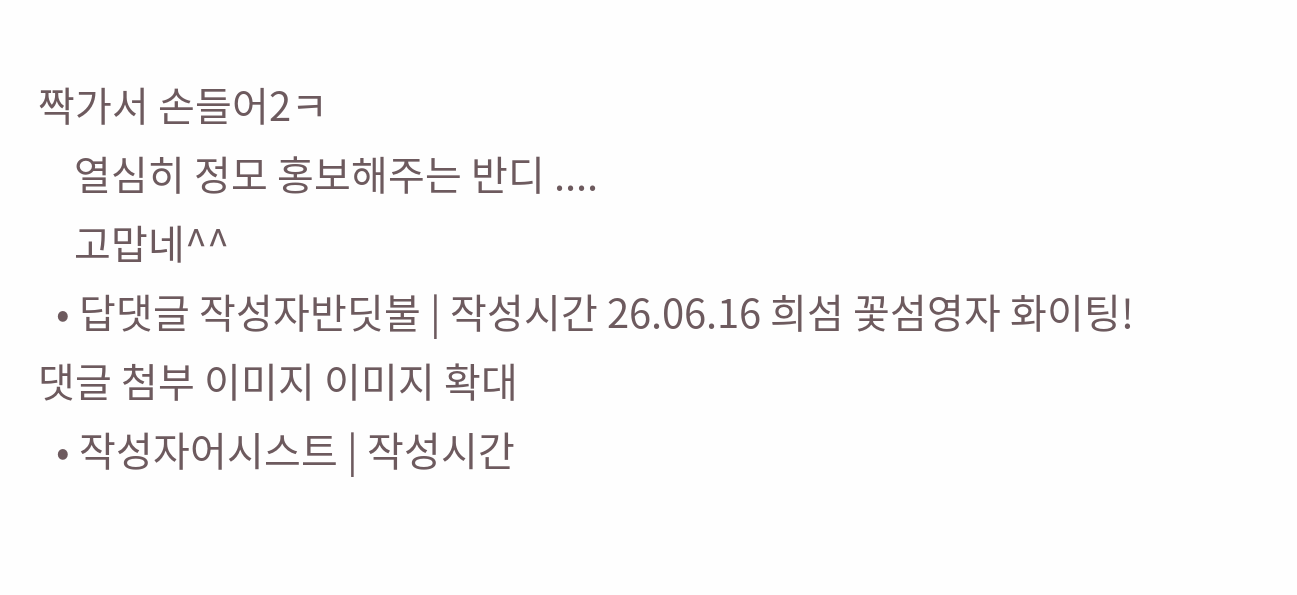짝가서 손들어2ㅋ
    열심히 정모 홍보해주는 반디 ....
    고맙네^^
  • 답댓글 작성자반딧불 | 작성시간 26.06.16 희섬 꽃섬영자 화이팅! 댓글 첨부 이미지 이미지 확대
  • 작성자어시스트 | 작성시간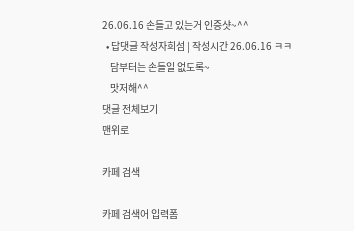26.06.16 손들고 있는거 인증샷~^^
  • 답댓글 작성자희섬 | 작성시간 26.06.16 ㅋㅋ
    담부터는 손들일 없도록~
    맛저해^^
댓글 전체보기
맨위로

카페 검색

카페 검색어 입력폼